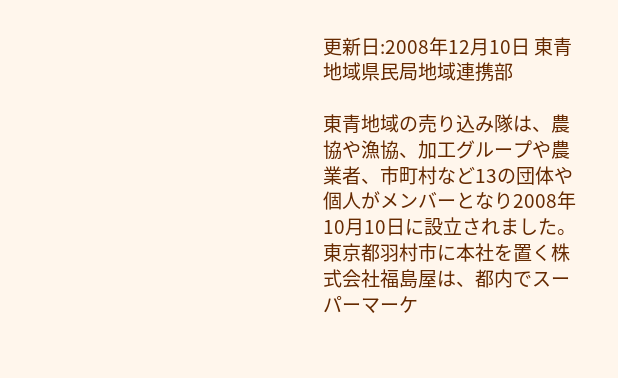更新日:2008年12月10日 東青地域県民局地域連携部

東青地域の売り込み隊は、農協や漁協、加工グループや農業者、市町村など13の団体や個人がメンバーとなり2008年10月10日に設立されました。
東京都羽村市に本社を置く株式会社福島屋は、都内でスーパーマーケ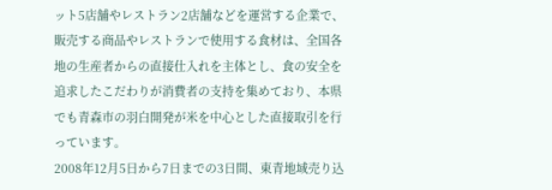ット5店舗やレストラン2店舗などを運営する企業で、販売する商品やレストランで使用する食材は、全国各地の生産者からの直接仕入れを主体とし、食の安全を追求したこだわりが消費者の支持を集めており、本県でも青森市の羽白開発が米を中心とした直接取引を行っています。
2008年12月5日から7日までの3日間、東青地域売り込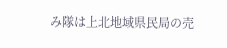み隊は上北地域県民局の売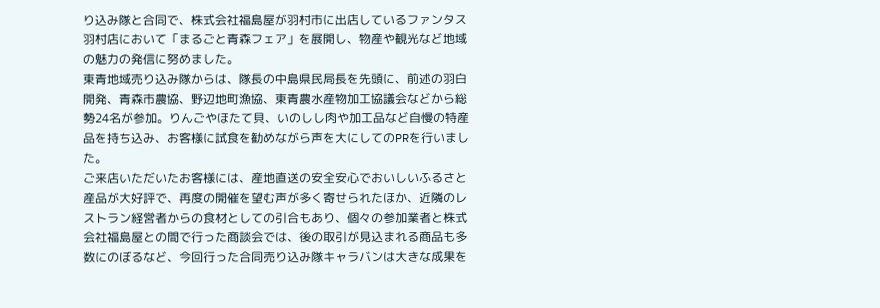り込み隊と合同で、株式会社福島屋が羽村市に出店しているファンタス羽村店において「まるごと青森フェア」を展開し、物産や観光など地域の魅力の発信に努めました。
東青地域売り込み隊からは、隊長の中島県民局長を先頭に、前述の羽白開発、青森市農協、野辺地町漁協、東青農水産物加工協議会などから総勢24名が参加。りんごやほたて貝、いのしし肉や加工品など自慢の特産品を持ち込み、お客様に試食を勧めながら声を大にしてのPRを行いました。
ご来店いただいたお客様には、産地直送の安全安心でおいしいふるさと産品が大好評で、再度の開催を望む声が多く寄せられたほか、近隣のレストラン経営者からの食材としての引合もあり、個々の参加業者と株式会社福島屋との間で行った商談会では、後の取引が見込まれる商品も多数にのぼるなど、今回行った合同売り込み隊キャラバンは大きな成果を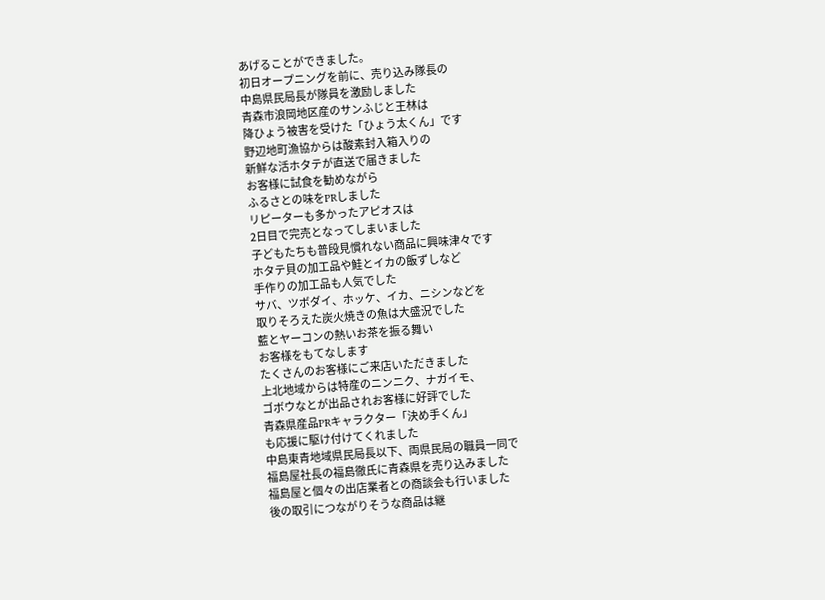あげることができました。
初日オープニングを前に、売り込み隊長の
中島県民局長が隊員を激励しました
青森市浪岡地区産のサンふじと王林は
降ひょう被害を受けた「ひょう太くん」です
野辺地町漁協からは酸素封入箱入りの
新鮮な活ホタテが直送で届きました
お客様に試食を勧めながら
ふるさとの味をPRしました
リピーターも多かったアピオスは
2日目で完売となってしまいました
子どもたちも普段見慣れない商品に興味津々です
ホタテ貝の加工品や鮭とイカの飯ずしなど
手作りの加工品も人気でした
サバ、ツボダイ、ホッケ、イカ、ニシンなどを
取りそろえた炭火焼きの魚は大盛況でした
藍とヤーコンの熱いお茶を振る舞い
お客様をもてなします
たくさんのお客様にご来店いただきました
上北地域からは特産のニンニク、ナガイモ、
ゴボウなとが出品されお客様に好評でした
青森県産品PRキャラクター「決め手くん」
も応援に駆け付けてくれました
中島東青地域県民局長以下、両県民局の職員一同で
福島屋社長の福島徹氏に青森県を売り込みました
福島屋と個々の出店業者との商談会も行いました
後の取引につながりそうな商品は継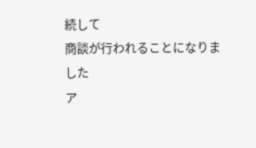続して
商談が行われることになりました
ア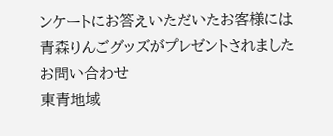ンケートにお答えいただいたお客様には
青森りんごグッズがプレゼントされました
お問い合わせ
東青地域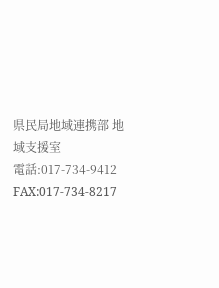県民局地域連携部 地域支援室
電話:017-734-9412
FAX:017-734-8217